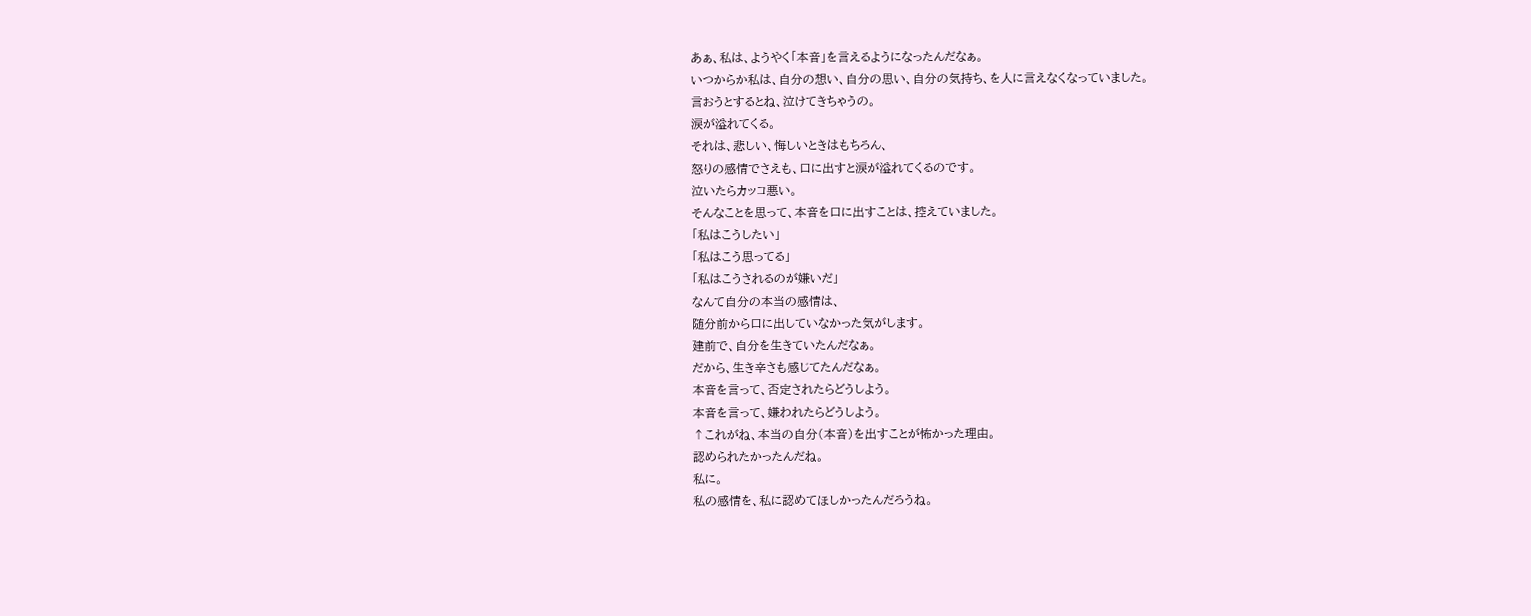あぁ、私は、ようやく「本音」を言えるようになったんだなぁ。
いつからか私は、自分の想い、自分の思い、自分の気持ち、を人に言えなくなっていました。
言おうとするとね、泣けてきちゃうの。
涙が溢れてくる。
それは、悲しい、悔しいときはもちろん、
怒りの感情でさえも、口に出すと涙が溢れてくるのです。
泣いたらカッコ悪い。
そんなことを思って、本音を口に出すことは、控えていました。
「私はこうしたい」
「私はこう思ってる」
「私はこうされるのが嫌いだ」
なんて自分の本当の感情は、
随分前から口に出していなかった気がします。
建前で、自分を生きていたんだなぁ。
だから、生き辛さも感じてたんだなぁ。
本音を言って、否定されたらどうしよう。
本音を言って、嫌われたらどうしよう。
↑これがね、本当の自分(本音)を出すことが怖かった理由。
認められたかったんだね。
私に。
私の感情を、私に認めてほしかったんだろうね。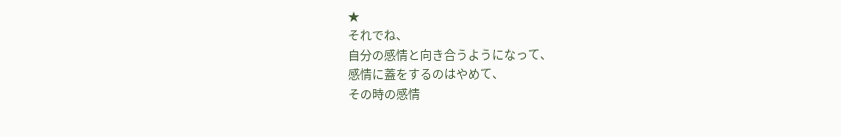★
それでね、
自分の感情と向き合うようになって、
感情に蓋をするのはやめて、
その時の感情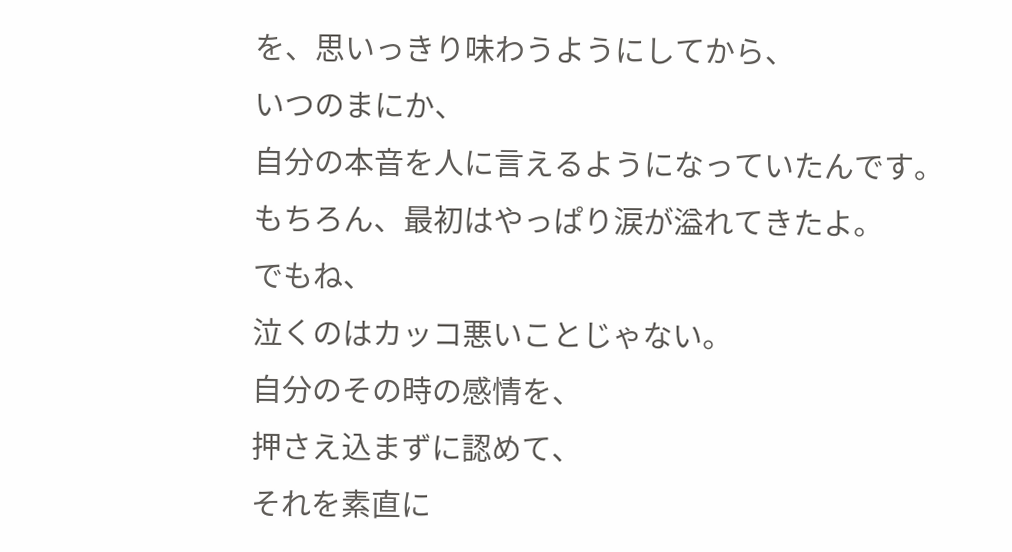を、思いっきり味わうようにしてから、
いつのまにか、
自分の本音を人に言えるようになっていたんです。
もちろん、最初はやっぱり涙が溢れてきたよ。
でもね、
泣くのはカッコ悪いことじゃない。
自分のその時の感情を、
押さえ込まずに認めて、
それを素直に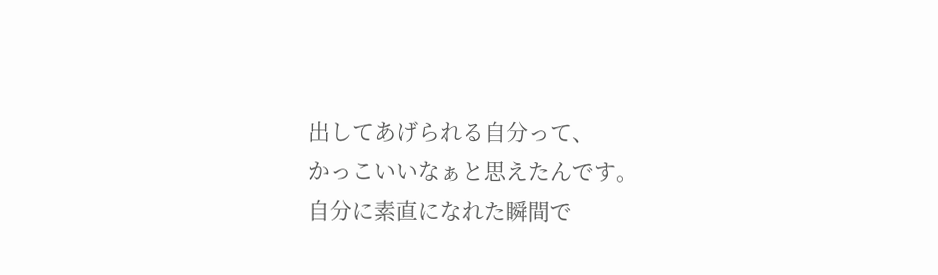出してあげられる自分って、
かっこいいなぁと思えたんです。
自分に素直になれた瞬間で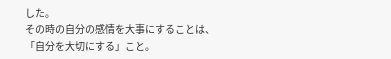した。
その時の自分の感情を大事にすることは、
「自分を大切にする」こと。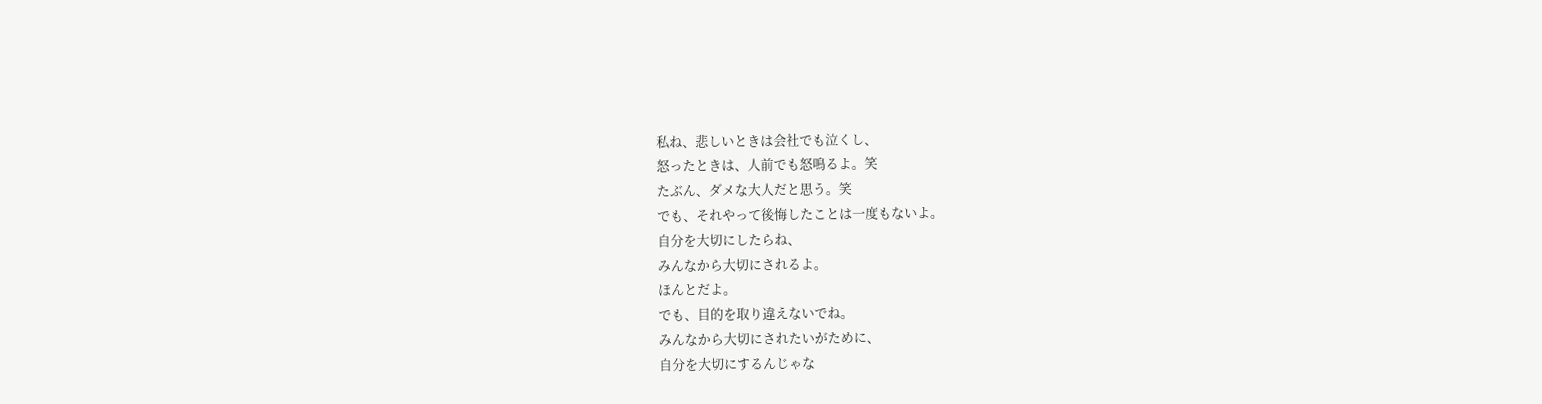私ね、悲しいときは会社でも泣くし、
怒ったときは、人前でも怒鳴るよ。笑
たぶん、ダメな大人だと思う。笑
でも、それやって後悔したことは一度もないよ。
自分を大切にしたらね、
みんなから大切にされるよ。
ほんとだよ。
でも、目的を取り違えないでね。
みんなから大切にされたいがために、
自分を大切にするんじゃな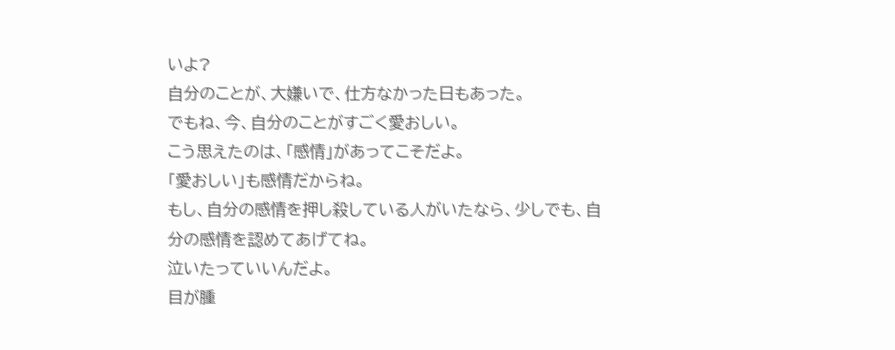いよ?
自分のことが、大嫌いで、仕方なかった日もあった。
でもね、今、自分のことがすごく愛おしい。
こう思えたのは、「感情」があってこそだよ。
「愛おしい」も感情だからね。
もし、自分の感情を押し殺している人がいたなら、少しでも、自分の感情を認めてあげてね。
泣いたっていいんだよ。
目が腫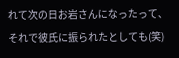れて次の日お岩さんになったって、
それで彼氏に振られたとしても(笑)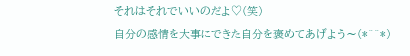それはそれでいいのだよ♡(笑)
自分の感情を大事にできた自分を褒めてあげよう〜(*^^*)